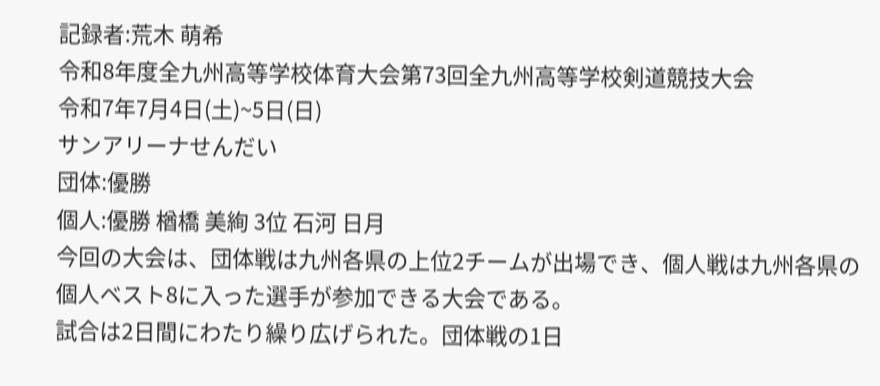記録者:荒木 萌希
令和8年度全九州高等学校体育大会第73回全九州高等学校剣道競技大会
令和7年7月4日(土)~5日(日)
サンアリーナせんだい
団体:優勝
個人:優勝 楢橋 美絢 3位 石河 日月
今回の大会は、団体戦は九州各県の上位2チームが出場でき、個人戦は九州各県の個人ベスト8に入った選手が参加できる大会である。
試合は2日間にわたり繰り広げられた。団体戦の1日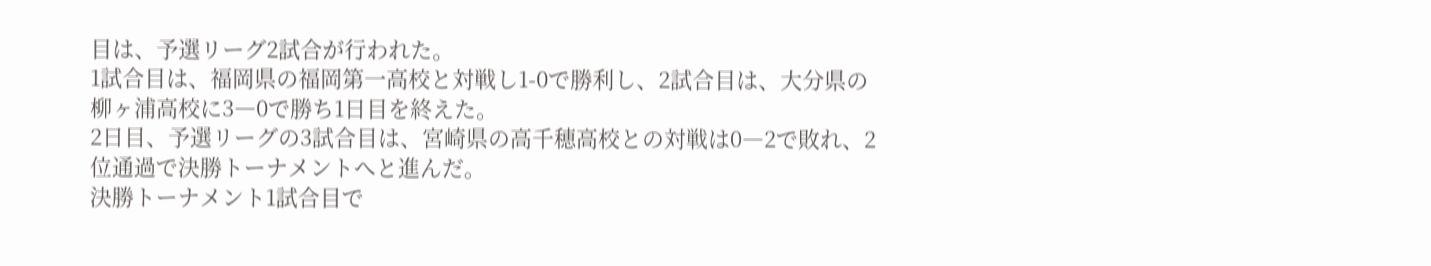目は、予選リーグ2試合が行われた。
1試合目は、福岡県の福岡第一高校と対戦し1-0で勝利し、2試合目は、大分県の柳ヶ浦高校に3―0で勝ち1日目を終えた。
2日目、予選リーグの3試合目は、宮崎県の高千穂高校との対戦は0―2で敗れ、2位通過で決勝トーナメントへと進んだ。
決勝トーナメント1試合目で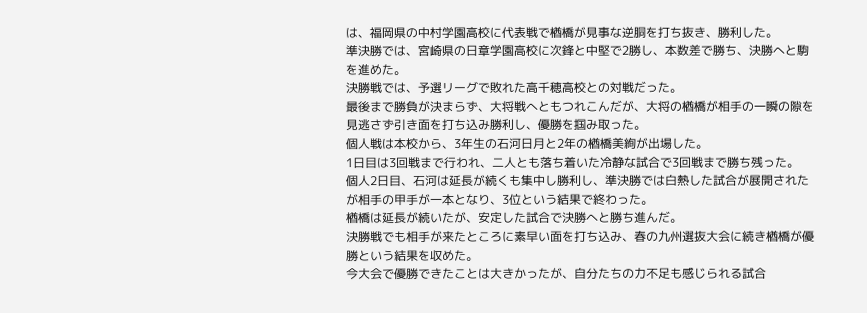は、福岡県の中村学園高校に代表戦で楢橋が見事な逆胴を打ち抜き、勝利した。
準決勝では、宮崎県の日章学園高校に次鋒と中堅で2勝し、本数差で勝ち、決勝へと駒を進めた。
決勝戦では、予選リーグで敗れた高千穂高校との対戦だった。
最後まで勝負が決まらず、大将戦へともつれこんだが、大将の楢橋が相手の一瞬の隙を見逃さず引き面を打ち込み勝利し、優勝を掴み取った。
個人戦は本校から、3年生の石河日月と2年の楢橋美絢が出場した。
1日目は3回戦まで行われ、二人とも落ち着いた冷静な試合で3回戦まで勝ち残った。
個人2日目、石河は延長が続くも集中し勝利し、準決勝では白熱した試合が展開されたが相手の甲手が一本となり、3位という結果で終わった。
楢橋は延長が続いたが、安定した試合で決勝へと勝ち進んだ。
決勝戦でも相手が来たところに素早い面を打ち込み、春の九州選抜大会に続き楢橋が優勝という結果を収めた。
今大会で優勝できたことは大きかったが、自分たちの力不足も感じられる試合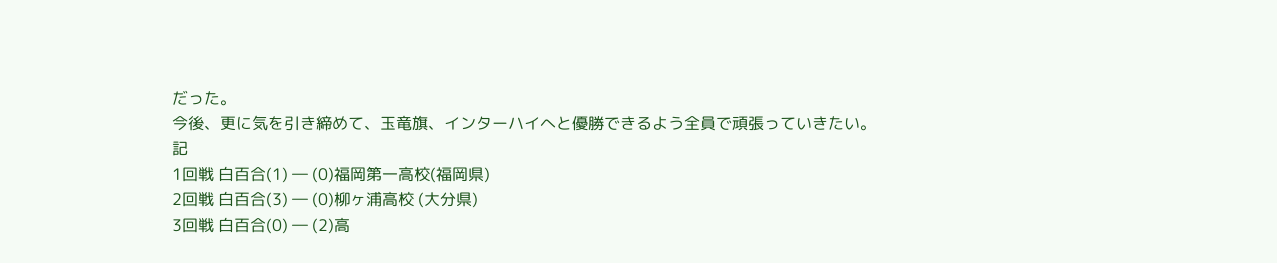だった。
今後、更に気を引き締めて、玉竜旗、インターハイへと優勝できるよう全員で頑張っていきたい。
記
1回戦 白百合(1) ― (0)福岡第一高校(福岡県)
2回戦 白百合(3) ― (0)柳ヶ浦高校 (大分県)
3回戦 白百合(0) ― (2)高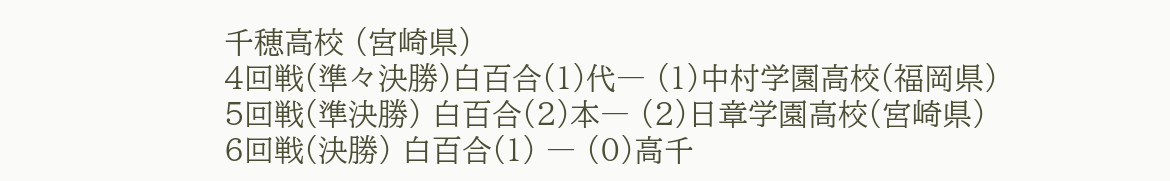千穂高校 (宮崎県)
4回戦(準々決勝)白百合(1)代― (1)中村学園高校(福岡県)
5回戦(準決勝) 白百合(2)本― (2)日章学園高校(宮崎県)
6回戦(決勝) 白百合(1) ― (0)高千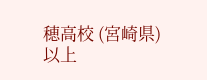穂高校 (宮崎県)
以上